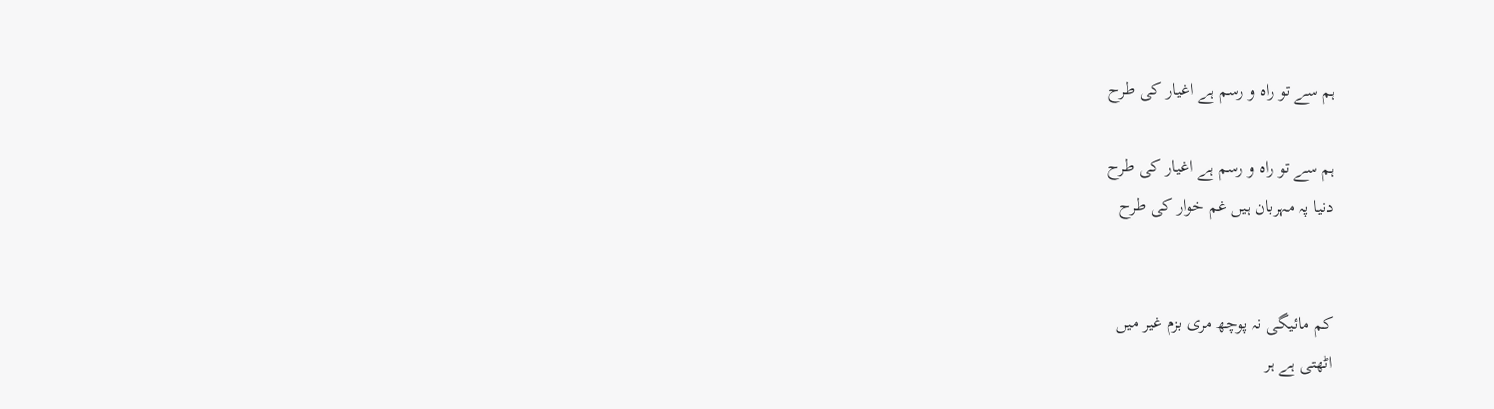ہم سے تو راہ و رسم ہے اغیار کی طرح

ہم سے تو راہ و رسم ہے اغیار کی طرح
دنیا پہ مہربان ہیں غم خوار کی طرح


کم مائیگی نہ پوچھ مری بزم غیر میں
اٹھتی ہے ہر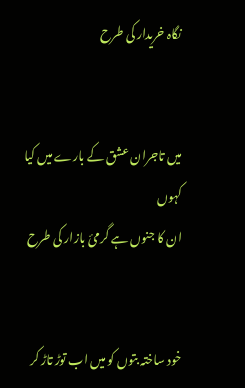نگاہ خریدار کی طرح


میں تاجران عشق کے بارے میں کیا کہوں
ان کا جنوں ہے گرمئ بازار کی طرح


خود ساختہ بتوں کو میں اب توڑ تاڑ کر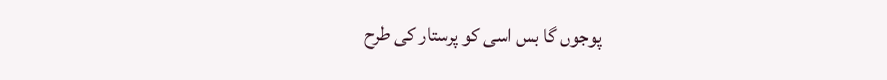پوجوں گا بس اسی کو پرستار کی طرح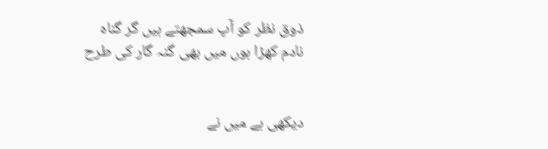ذوق نظر کو آپ سمجھتے ہیں گر گناہ
نادم کھڑا ہوں میں بھی گنہ گار کی طرح


دیکھی ہے میں نے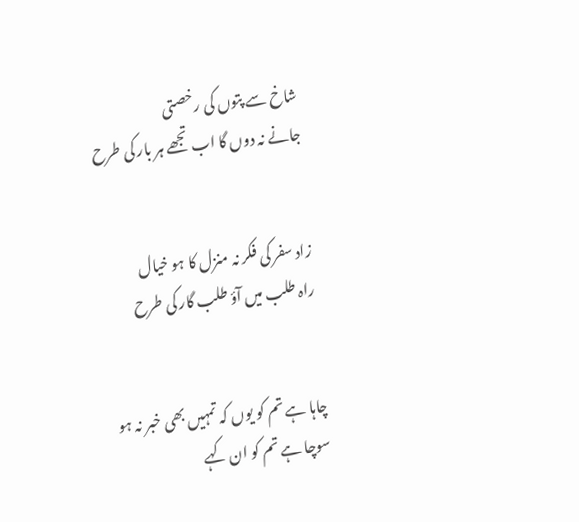شاخ سے پتوں کی رخصتی
جانے نہ دوں گا اب تجھے ہر بار کی طرح


زاد سفر کی فکر نہ منزل کا ہو خیال
راہ طلب میں آؤ طلب گار کی طرح


چاہا ہے تم کو یوں کہ تمہیں بھی خبر نہ ہو
سوچا ہے تم کو ان کہے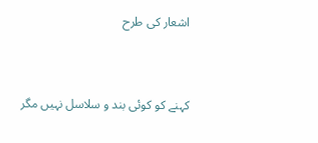اشعار کی طرح


کہنے کو کوئی بند و سلاسل نہیں مگر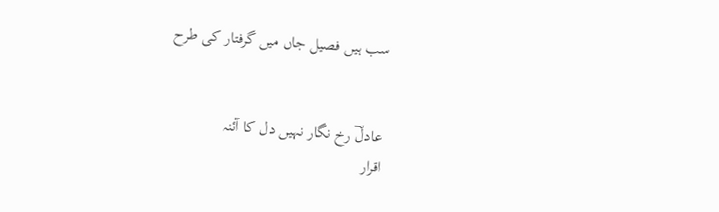سب ہیں فصیل جاں میں گرفتار کی طرح


عادلؔ رخ نگار نہیں دل کا آئنہ
اقرار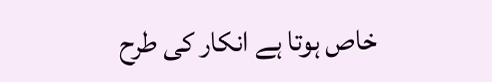خاص ہوتا ہے انکار کی طرح